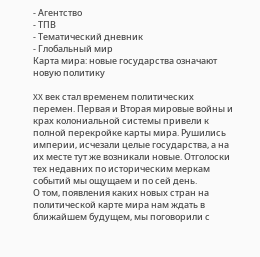- Агентство
- ТПВ
- Тематический дневник
- Глобальный мир
Карта мира: новые государства означают новую политику

XX век стал временем политических перемен. Первая и Вторая мировые войны и крах колониальной системы привели к полной перекройке карты мира. Рушились империи, исчезали целые государства, а на их месте тут же возникали новые. Отголоски тех недавних по историческим меркам событий мы ощущаем и по сей день.
О том, появления каких новых стран на политической карте мира нам ждать в ближайшем будущем, мы поговорили с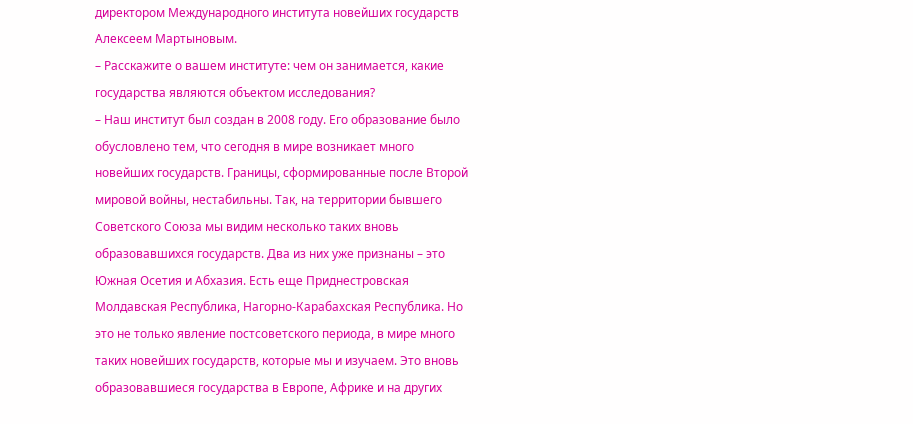директором Международного института новейших государств Алексеем Мартыновым.
– Расскажите о вашем институте: чем он занимается, какие государства являются объектом исследования?
– Наш институт был создан в 2008 году. Его образование было обусловлено тем, что сегодня в мире возникает много новейших государств. Границы, сформированные после Второй мировой войны, нестабильны. Так, на территории бывшего Советского Союза мы видим несколько таких вновь образовавшихся государств. Два из них уже признаны – это Южная Осетия и Абхазия. Есть еще Приднестровская Молдавская Республика, Нагорно-Карабахская Республика. Но это не только явление постсоветского периода, в мире много таких новейших государств, которые мы и изучаем. Это вновь образовавшиеся государства в Европе, Африке и на других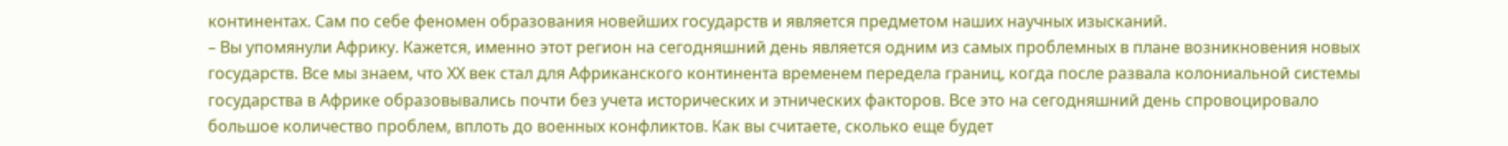континентах. Сам по себе феномен образования новейших государств и является предметом наших научных изысканий.
– Вы упомянули Африку. Кажется, именно этот регион на сегодняшний день является одним из самых проблемных в плане возникновения новых государств. Все мы знаем, что ХХ век стал для Африканского континента временем передела границ, когда после развала колониальной системы государства в Африке образовывались почти без учета исторических и этнических факторов. Все это на сегодняшний день спровоцировало большое количество проблем, вплоть до военных конфликтов. Как вы считаете, сколько еще будет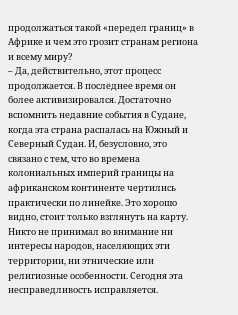продолжаться такой «передел границ» в Африке и чем это грозит странам региона и всему миру?
– Да, действительно, этот процесс продолжается. В последнее время он более активизировался. Достаточно вспомнить недавние события в Судане, когда эта страна распалась на Южный и Северный Судан. И, безусловно, это связано с тем, что во времена колониальных империй границы на африканском континенте чертились практически по линейке. Это хорошо видно, стоит только взглянуть на карту. Никто не принимал во внимание ни интересы народов, населяющих эти территории, ни этнические или религиозные особенности. Сегодня эта несправедливость исправляется.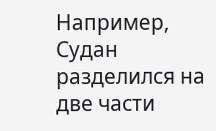Например, Судан разделился на две части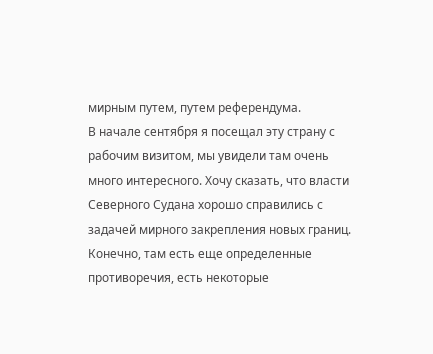мирным путем, путем референдума.
В начале сентября я посещал эту страну с рабочим визитом, мы увидели там очень много интересного. Хочу сказать, что власти Северного Судана хорошо справились с задачей мирного закрепления новых границ. Конечно, там есть еще определенные противоречия, есть некоторые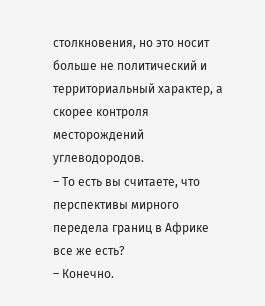столкновения, но это носит больше не политический и территориальный характер, а скорее контроля месторождений углеводородов.
– То есть вы считаете, что перспективы мирного передела границ в Африке все же есть?
– Конечно.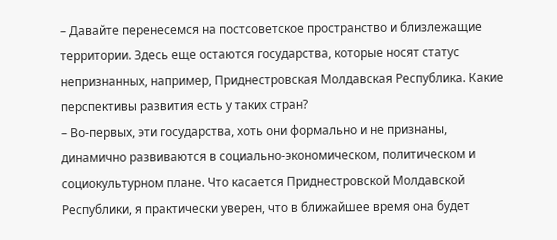– Давайте перенесемся на постсоветское пространство и близлежащие территории. Здесь еще остаются государства, которые носят статус непризнанных, например, Приднестровская Молдавская Республика. Какие перспективы развития есть у таких стран?
– Во-первых, эти государства, хоть они формально и не признаны, динамично развиваются в социально-экономическом, политическом и социокультурном плане. Что касается Приднестровской Молдавской Республики, я практически уверен, что в ближайшее время она будет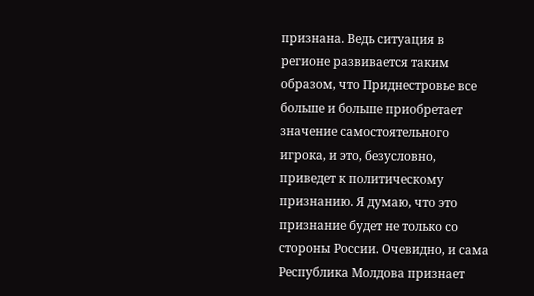признана. Ведь ситуация в регионе развивается таким образом, что Приднестровье все больше и больше приобретает значение самостоятельного игрока, и это, безусловно, приведет к политическому признанию. Я думаю, что это признание будет не только со стороны России. Очевидно, и сама Республика Молдова признает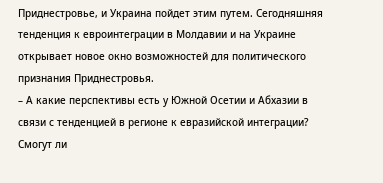Приднестровье, и Украина пойдет этим путем. Сегодняшняя тенденция к евроинтеграции в Молдавии и на Украине открывает новое окно возможностей для политического признания Приднестровья.
– А какие перспективы есть у Южной Осетии и Абхазии в связи с тенденцией в регионе к евразийской интеграции? Смогут ли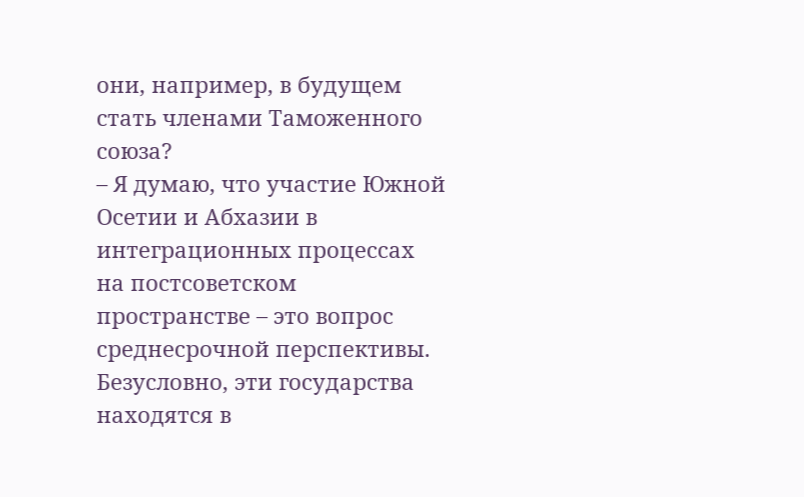они, например, в будущем стать членами Таможенного союза?
– Я думаю, что участие Южной Осетии и Абхазии в интеграционных процессах на постсоветском пространстве – это вопрос среднесрочной перспективы. Безусловно, эти государства находятся в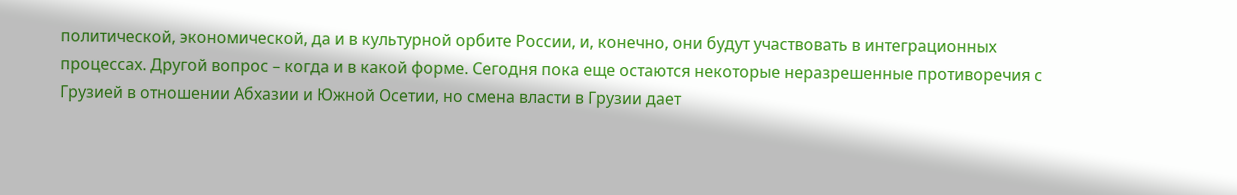политической, экономической, да и в культурной орбите России, и, конечно, они будут участвовать в интеграционных процессах. Другой вопрос – когда и в какой форме. Сегодня пока еще остаются некоторые неразрешенные противоречия с Грузией в отношении Абхазии и Южной Осетии, но смена власти в Грузии дает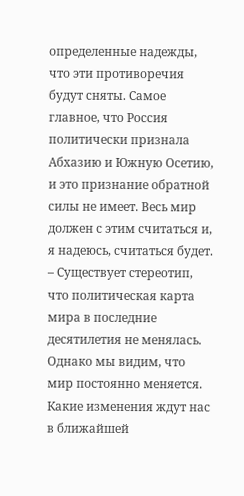определенные надежды, что эти противоречия будут сняты. Самое главное, что Россия политически признала Абхазию и Южную Осетию, и это признание обратной силы не имеет. Весь мир должен с этим считаться и, я надеюсь, считаться будет.
– Существует стереотип, что политическая карта мира в последние десятилетия не менялась. Однако мы видим, что мир постоянно меняется. Какие изменения ждут нас в ближайшей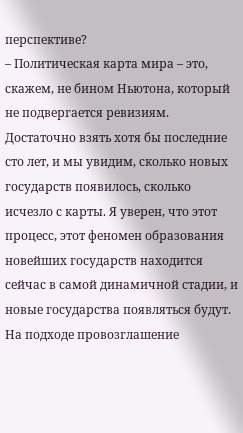перспективе?
– Политическая карта мира – это, скажем, не бином Ньютона, который не подвергается ревизиям. Достаточно взять хотя бы последние сто лет, и мы увидим, сколько новых государств появилось, сколько исчезло с карты. Я уверен, что этот процесс, этот феномен образования новейших государств находится сейчас в самой динамичной стадии, и новые государства появляться будут. На подходе провозглашение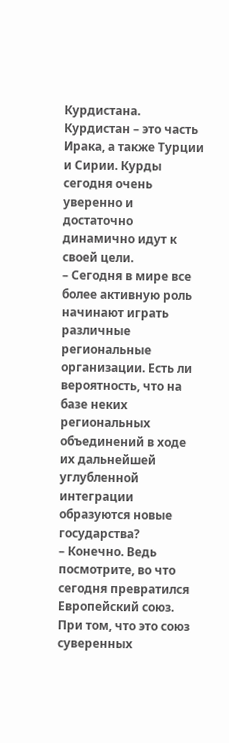Курдистана. Курдистан – это часть Ирака, а также Турции и Сирии. Курды сегодня очень уверенно и достаточно динамично идут к своей цели.
– Сегодня в мире все более активную роль начинают играть различные региональные организации. Есть ли вероятность, что на базе неких региональных объединений в ходе их дальнейшей углубленной интеграции образуются новые государства?
– Конечно. Ведь посмотрите, во что сегодня превратился Европейский союз. При том, что это союз суверенных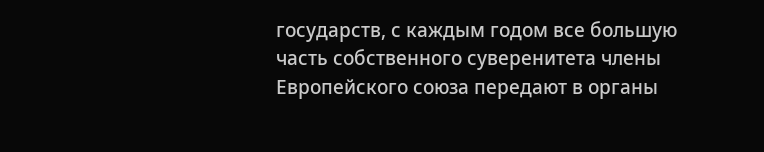государств, с каждым годом все большую часть собственного суверенитета члены Европейского союза передают в органы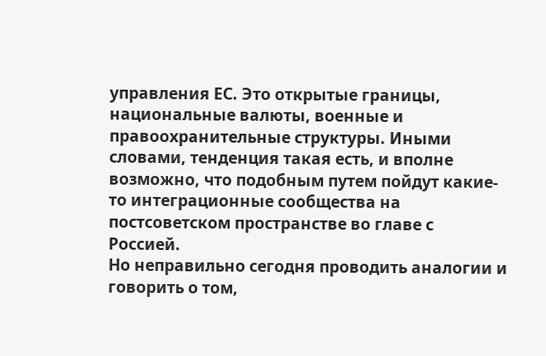управления ЕС. Это открытые границы, национальные валюты, военные и правоохранительные структуры. Иными словами, тенденция такая есть, и вполне возможно, что подобным путем пойдут какие-то интеграционные сообщества на постсоветском пространстве во главе с Россией.
Но неправильно сегодня проводить аналогии и говорить о том,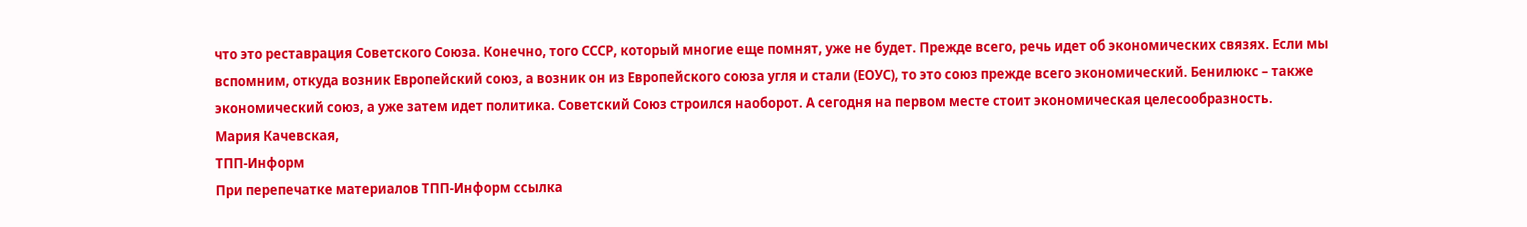что это реставрация Советского Союза. Конечно, того СССР, который многие еще помнят, уже не будет. Прежде всего, речь идет об экономических связях. Если мы вспомним, откуда возник Европейский союз, а возник он из Европейского союза угля и стали (ЕОУС), то это союз прежде всего экономический. Бенилюкс – также экономический союз, а уже затем идет политика. Советский Союз строился наоборот. А сегодня на первом месте стоит экономическая целесообразность.
Мария Качевская,
ТПП-Информ
При перепечатке материалов ТПП-Информ ссылка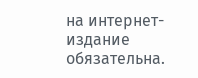на интернет-издание обязательна.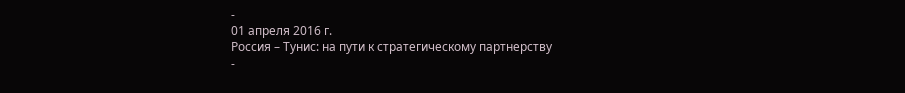-
01 апреля 2016 г.
Россия – Тунис: на пути к стратегическому партнерству
-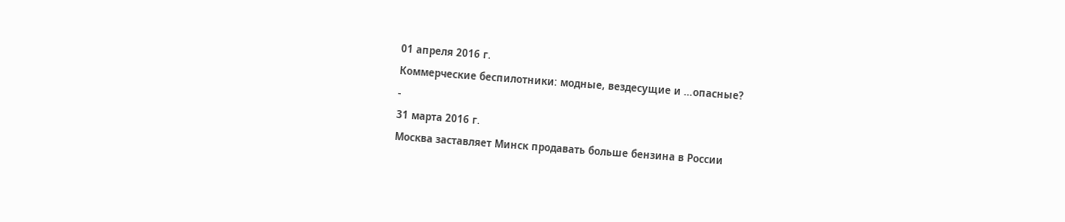01 апреля 2016 г.
Коммерческие беспилотники: модные, вездесущие и …опасные?
-
31 марта 2016 г.
Москва заставляет Минск продавать больше бензина в России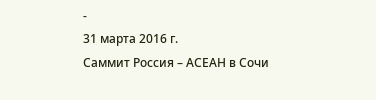-
31 марта 2016 г.
Саммит Россия – АСЕАН в Сочи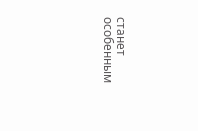станет особенным